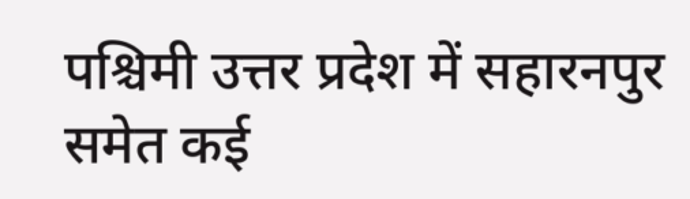पश्चिमी उत्तर प्रदेश में सहारनपुर समेत कई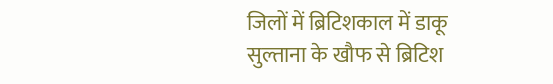जिलों में ब्रिटिशकाल में डाकू सुल्ताना के खौफ से ब्रिटिश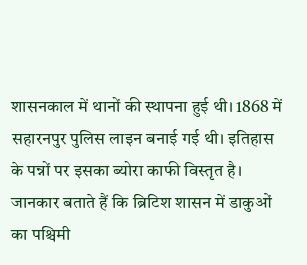शासनकाल में थानों की स्थापना हुई थी। 1868 में सहारनपुर पुलिस लाइन बनाई गई थी। इतिहास के पन्नों पर इसका ब्योरा काफी विस्तृत है।
जानकार बताते हैं कि ब्रिटिश शासन में डाकुओं का पश्चिमी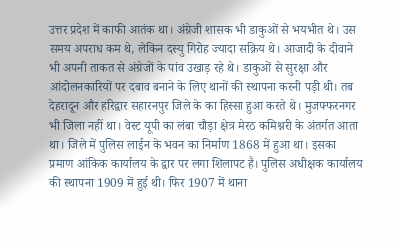उत्तर प्रदेश में काफी आतंक था। अंग्रेजी शासक भी डाकुओं से भयभीत थे। उस समय अपराध कम थे, लेकिन दस्यु गिरोह ज्यादा सक्रिय थे। आजादी के दीवाने भी अपनी ताकत से अंग्रेजों के पांव उखाड़ रहे थे। डाकुओं से सुरक्षा और आंदोलनकारियों पर दबाव बनाने के लिए थानों की स्थापना करनी पड़ी थी। तब देहरादून और हरिद्वार सहारनपुर जिले के का हिस्सा हुआ करते थे। मुजफ्फरनगर भी जिला नहीं था। वेस्ट यूपी का लंबा चौड़ा क्षेत्र मेरठ कमिश्नरी के अंतर्गत आता था। जिले में पुलिस लाईन के भवन का निर्माण 1868 में हुआ था। इसका प्रमाण आंकिक कार्यालय के द्वार पर लगा शिलापट है। पुलिस अधीक्षक कार्यालय की स्थापना 1909 में हुई थी। फिर 1907 में थाना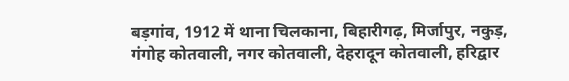बड़गांव, 1912 में थाना चिलकाना, बिहारीगढ़, मिर्जापुर, नकुड़, गंगोह कोतवाली, नगर कोतवाली, देहरादून कोतवाली, हरिद्वार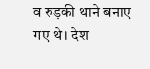व रुड़की थाने बनाए गए थे। देश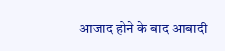आजाद होने के बाद आबादी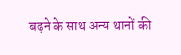बढ़ने के साथ अन्य थानों की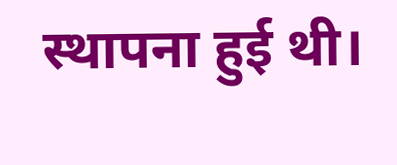स्थापना हुई थी।